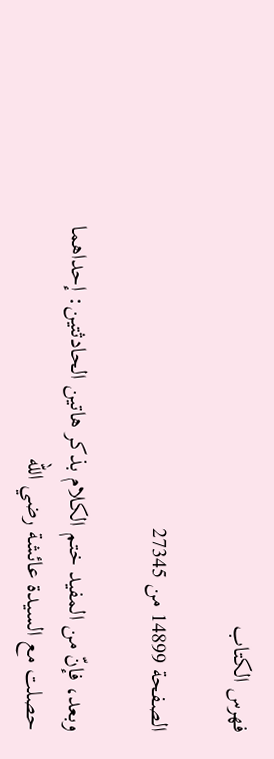فهرس الكتاب

الصفحة 14899 من 27345

وبعد، فإنّ من المفيد ختم الكلام بذكر هاتين الحادثتين: إحداهما حصلت مع السيدة عائشة رضي الله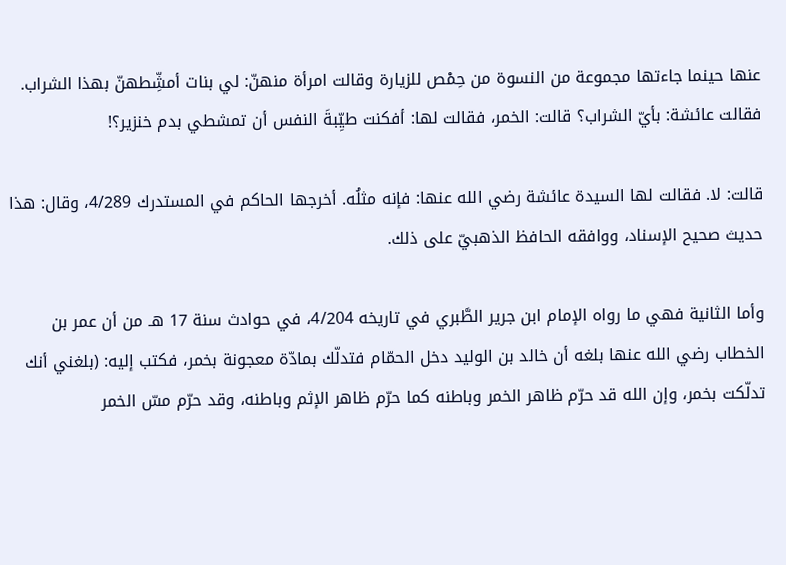عنها حينما جاءتها مجموعة من النسوة من حِمْص للزيارة وقالت امرأة منهنّ: لي بنات أمشِّطهنّ بهذا الشراب. فقالت عائشة: بأيّ الشراب؟ قالت: الخمر، فقالت لها: أفكنت طيِّبةَ النفس أن تمشطي بدم خنزير؟!

قالت: لا. فقالت لها السيدة عائشة رضي الله عنها: فإنه مثلُه. أخرجها الحاكم في المستدرك 4/289، وقال: هذا حديث صحيح الإسناد، ووافقه الحافظ الذهبيّ على ذلك.

وأما الثانية فهي ما رواه الإمام ابن جرير الطَّبري في تاريخه 4/204، في حوادث سنة 17 هـ من أن عمر بن الخطاب رضي الله عنها بلغه أن خالد بن الوليد دخل الحمّام فتدلّك بمادّة معجونة بخمر، فكتب إليه: (بلغني أنك تدلّكت بخمر، وإن الله قد حرّم ظاهر الخمر وباطنه كما حرّم ظاهر الإثم وباطنه، وقد حرّم مسّ الخمر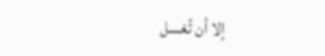إلا أن تُغسل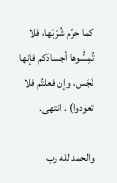كما حرّم شُرْبَها، فلا تُمِسُّوها أجسادَكم فإنها نَجَس، وإن فعلتُم فلا تعودوا) . انتهى.

والحمد لله رب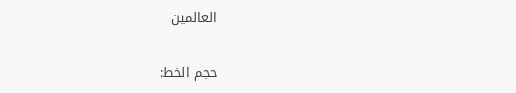العالمين

حجم الخط: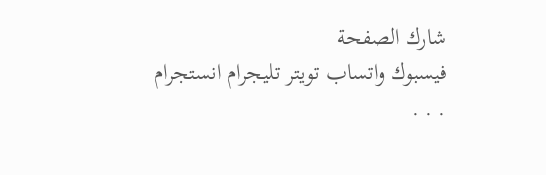شارك الصفحة
فيسبوك واتساب تويتر تليجرام انستجرام
. . .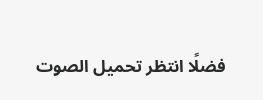فضلًا انتظر تحميل الصوت